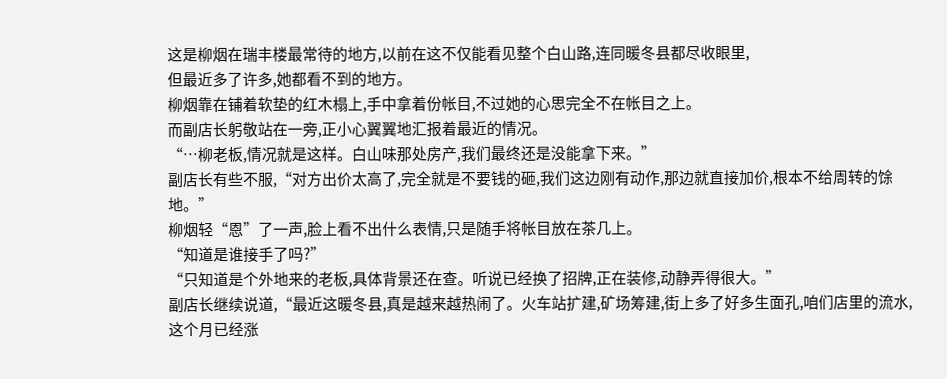这是柳烟在瑞丰楼最常待的地方,以前在这不仅能看见整个白山路,连同暖冬县都尽收眼里,
但最近多了许多,她都看不到的地方。
柳烟靠在铺着软垫的红木榻上,手中拿着份帐目,不过她的心思完全不在帐目之上。
而副店长躬敬站在一旁,正小心翼翼地汇报着最近的情况。
“…柳老板,情况就是这样。白山味那处房产,我们最终还是没能拿下来。”
副店长有些不服,“对方出价太高了,完全就是不要钱的砸,我们这边刚有动作,那边就直接加价,根本不给周转的馀地。”
柳烟轻“恩”了一声,脸上看不出什么表情,只是随手将帐目放在茶几上。
“知道是谁接手了吗?”
“只知道是个外地来的老板,具体背景还在查。听说已经换了招牌,正在装修,动静弄得很大。”
副店长继续说道,“最近这暖冬县,真是越来越热闹了。火车站扩建,矿场筹建,街上多了好多生面孔,咱们店里的流水,这个月已经涨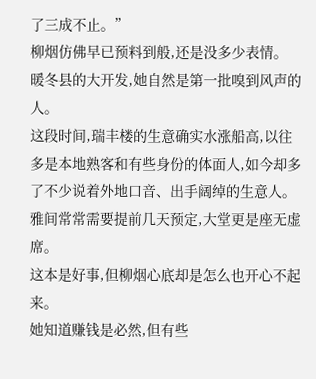了三成不止。”
柳烟仿佛早已预料到般,还是没多少表情。
暖冬县的大开发,她自然是第一批嗅到风声的人。
这段时间,瑞丰楼的生意确实水涨船高,以往多是本地熟客和有些身份的体面人,如今却多了不少说着外地口音、出手阔绰的生意人。
雅间常常需要提前几天预定,大堂更是座无虚席。
这本是好事,但柳烟心底却是怎么也开心不起来。
她知道赚钱是必然,但有些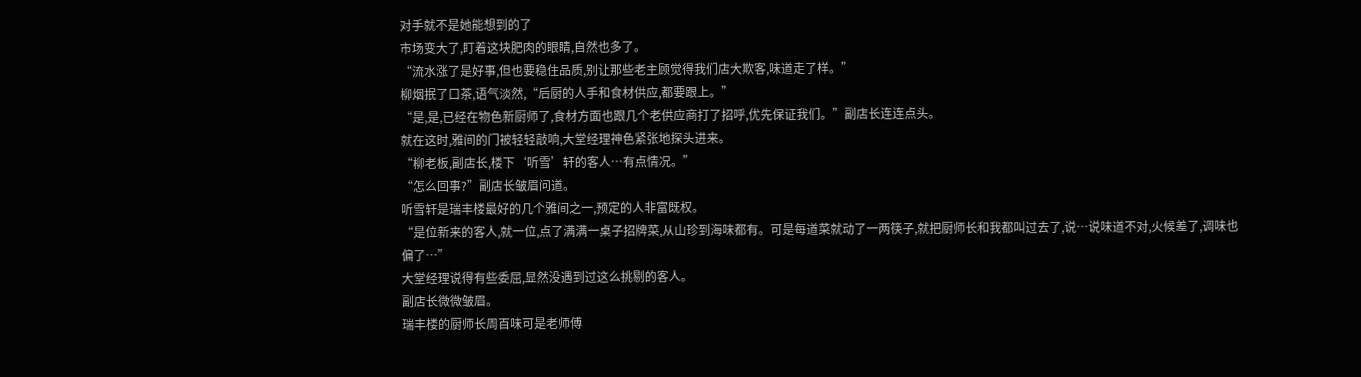对手就不是她能想到的了
市场变大了,盯着这块肥肉的眼睛,自然也多了。
“流水涨了是好事,但也要稳住品质,别让那些老主顾觉得我们店大欺客,味道走了样。”
柳烟抿了口茶,语气淡然,“后厨的人手和食材供应,都要跟上。”
“是,是,已经在物色新厨师了,食材方面也跟几个老供应商打了招呼,优先保证我们。”副店长连连点头。
就在这时,雅间的门被轻轻敲响,大堂经理神色紧张地探头进来。
“柳老板,副店长,楼下‘听雪’轩的客人…有点情况。”
“怎么回事?”副店长皱眉问道。
听雪轩是瑞丰楼最好的几个雅间之一,预定的人非富既权。
“是位新来的客人,就一位,点了满满一桌子招牌菜,从山珍到海味都有。可是每道菜就动了一两筷子,就把厨师长和我都叫过去了,说…说味道不对,火候差了,调味也偏了…”
大堂经理说得有些委屈,显然没遇到过这么挑剔的客人。
副店长微微皱眉。
瑞丰楼的厨师长周百味可是老师傅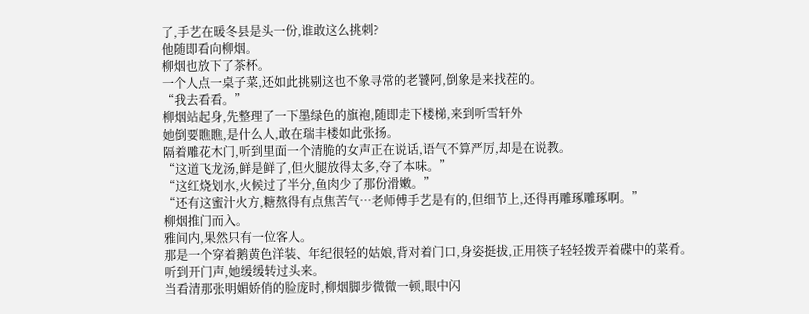了,手艺在暖冬县是头一份,谁敢这么挑刺?
他随即看向柳烟。
柳烟也放下了茶杯。
一个人点一桌子菜,还如此挑剔这也不象寻常的老饕阿,倒象是来找茬的。
“我去看看。”
柳烟站起身,先整理了一下墨绿色的旗袍,随即走下楼梯,来到听雪轩外
她倒要瞧瞧,是什么人,敢在瑞丰楼如此张扬。
隔着雕花木门,听到里面一个清脆的女声正在说话,语气不算严厉,却是在说教。
“这道飞龙汤,鲜是鲜了,但火腿放得太多,夺了本味。”
“这红烧划水,火候过了半分,鱼肉少了那份滑嫩。”
“还有这蜜汁火方,糖熬得有点焦苦气…老师傅手艺是有的,但细节上,还得再雕琢雕琢啊。”
柳烟推门而入。
雅间内,果然只有一位客人。
那是一个穿着鹅黄色洋装、年纪很轻的姑娘,背对着门口,身姿挺拔,正用筷子轻轻拨弄着碟中的菜肴。
听到开门声,她缓缓转过头来。
当看清那张明媚娇俏的脸庞时,柳烟脚步微微一顿,眼中闪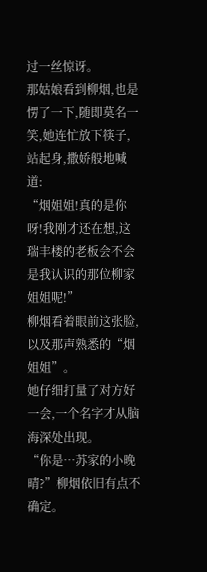过一丝惊讶。
那姑娘看到柳烟,也是愣了一下,随即莫名一笑,她连忙放下筷子,站起身,撒娇般地喊道:
“烟姐姐!真的是你呀!我刚才还在想,这瑞丰楼的老板会不会是我认识的那位柳家姐姐呢!”
柳烟看着眼前这张脸,以及那声熟悉的“烟姐姐”。
她仔细打量了对方好一会,一个名字才从脑海深处出现。
“你是…苏家的小晚晴?”柳烟依旧有点不确定。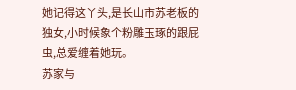她记得这丫头,是长山市苏老板的独女,小时候象个粉雕玉琢的跟屁虫,总爱缠着她玩。
苏家与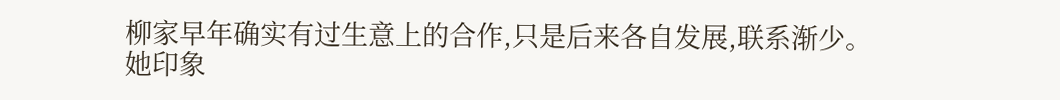柳家早年确实有过生意上的合作,只是后来各自发展,联系渐少。
她印象